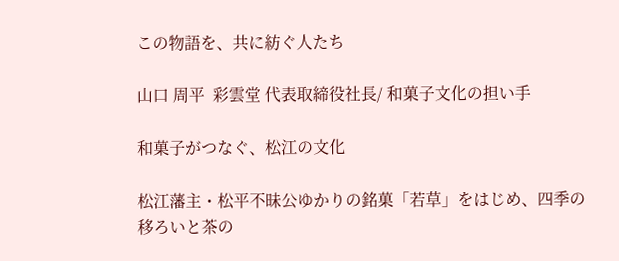この物語を、共に紡ぐ人たち

山口 周平  彩雲堂 代表取締役社長/ 和菓子文化の担い手

和菓子がつなぐ、松江の文化

松江藩主・松平不昧公ゆかりの銘菓「若草」をはじめ、四季の移ろいと茶の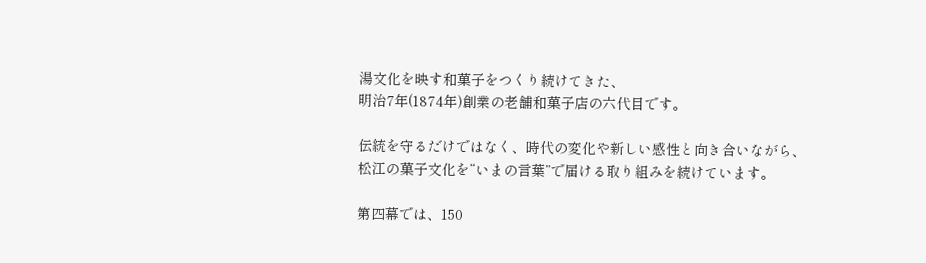湯文化を映す和菓子をつくり続けてきた、
明治7年(1874年)創業の老舗和菓子店の六代目です。

伝統を守るだけではなく、時代の変化や新しい感性と向き合いながら、
松江の菓子文化を“いまの言葉”で届ける取り組みを続けています。

第四幕では、150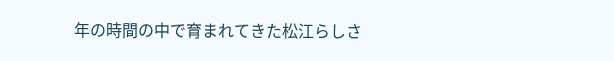年の時間の中で育まれてきた松江らしさ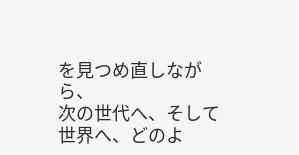を見つめ直しながら、
次の世代へ、そして世界へ、どのよ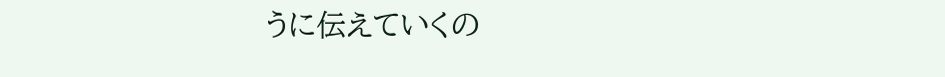うに伝えていくの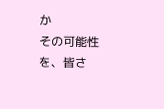か
その可能性を、皆さ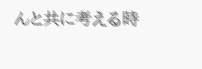んと共に考える時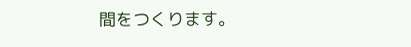間をつくります。